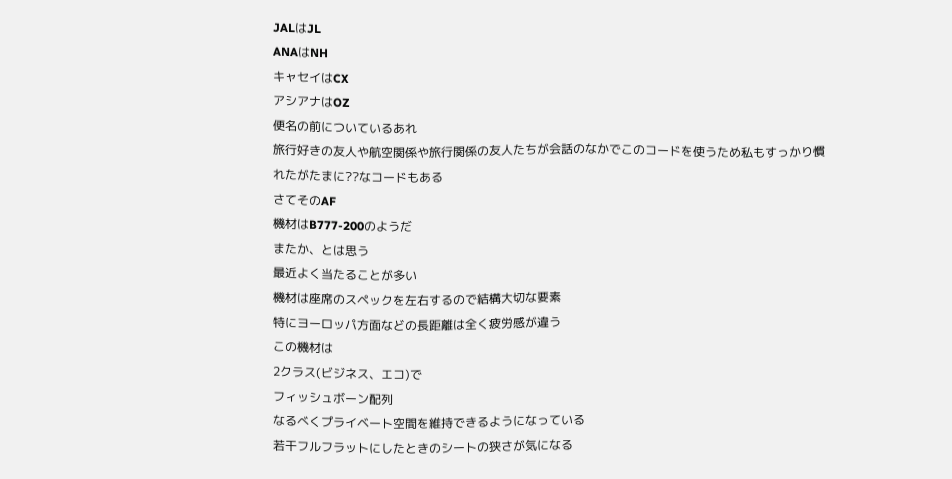JALはJL
ANAはNH
キャセイはCX
アシアナはOZ
便名の前についているあれ
旅行好きの友人や航空関係や旅行関係の友人たちが会話のなかでこのコードを使うため私もすっかり慣れたがたまに??なコードもある
さてそのAF
機材はB777-200のようだ
またか、とは思う
最近よく当たることが多い
機材は座席のスペックを左右するので結構大切な要素
特にヨーロッパ方面などの長距離は全く疲労感が違う
この機材は
2クラス(ビジネス、エコ)で
フィッシュボーン配列
なるべくプライベート空間を維持できるようになっている
若干フルフラットにしたときのシートの狭さが気になる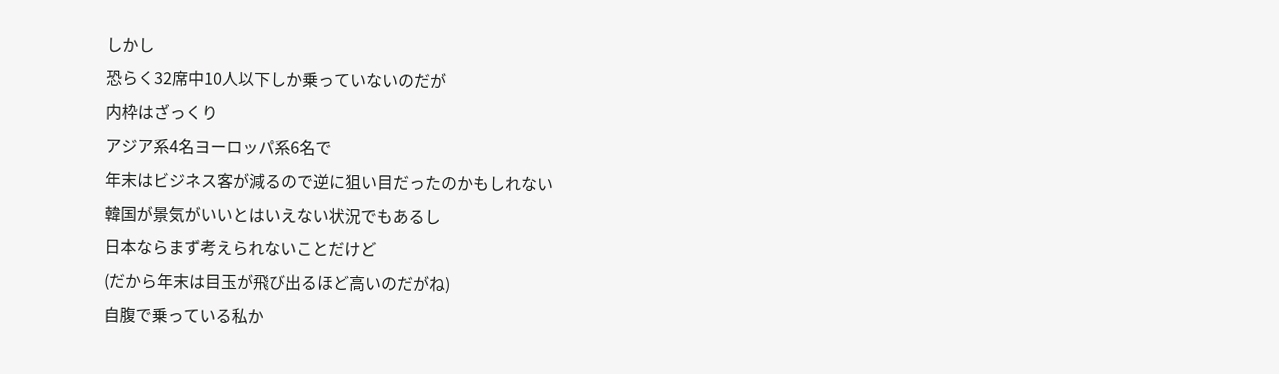しかし
恐らく32席中10人以下しか乗っていないのだが
内枠はざっくり
アジア系4名ヨーロッパ系6名で
年末はビジネス客が減るので逆に狙い目だったのかもしれない
韓国が景気がいいとはいえない状況でもあるし
日本ならまず考えられないことだけど
(だから年末は目玉が飛び出るほど高いのだがね)
自腹で乗っている私か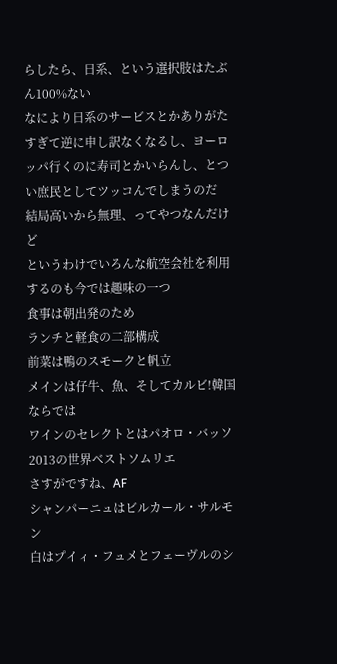らしたら、日系、という選択肢はたぶん100%ない
なにより日系のサービスとかありがたすぎて逆に申し訳なくなるし、ヨーロッパ行くのに寿司とかいらんし、とつい庶民としてツッコんでしまうのだ
結局高いから無理、ってやつなんだけど
というわけでいろんな航空会社を利用するのも今では趣味の一つ
食事は朝出発のため
ランチと軽食の二部構成
前菜は鴨のスモークと帆立
メインは仔牛、魚、そしてカルビ!韓国ならでは
ワインのセレクトとはパオロ・バッソ
2013の世界ベストソムリエ
さすがですね、AF
シャンパーニュはビルカール・サルモン
白はプイィ・フュメとフェーヴルのシ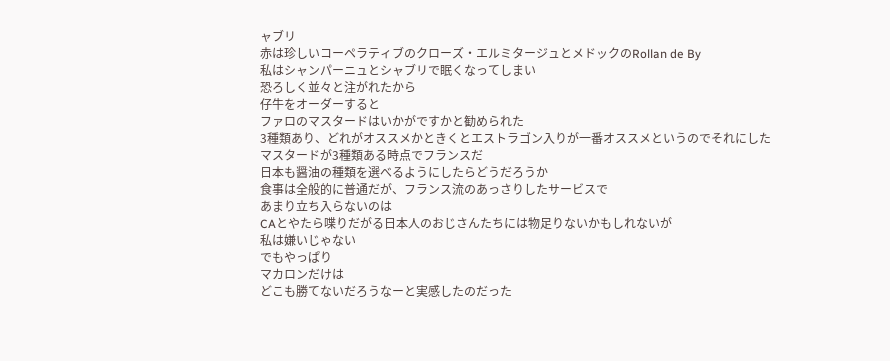ャブリ
赤は珍しいコーペラティブのクローズ・エルミタージュとメドックのRollan de By
私はシャンパーニュとシャブリで眠くなってしまい
恐ろしく並々と注がれたから
仔牛をオーダーすると
ファロのマスタードはいかがですかと勧められた
3種類あり、どれがオススメかときくとエストラゴン入りが一番オススメというのでそれにした
マスタードが3種類ある時点でフランスだ
日本も醤油の種類を選べるようにしたらどうだろうか
食事は全般的に普通だが、フランス流のあっさりしたサービスで
あまり立ち入らないのは
CAとやたら喋りだがる日本人のおじさんたちには物足りないかもしれないが
私は嫌いじゃない
でもやっぱり
マカロンだけは
どこも勝てないだろうなーと実感したのだった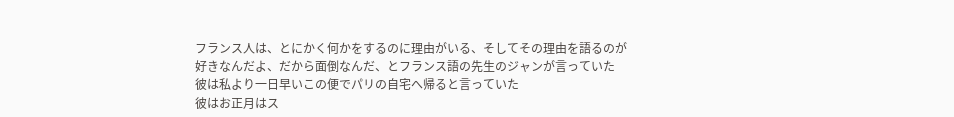フランス人は、とにかく何かをするのに理由がいる、そしてその理由を語るのが好きなんだよ、だから面倒なんだ、とフランス語の先生のジャンが言っていた
彼は私より一日早いこの便でパリの自宅へ帰ると言っていた
彼はお正月はス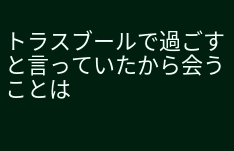トラスブールで過ごすと言っていたから会うことは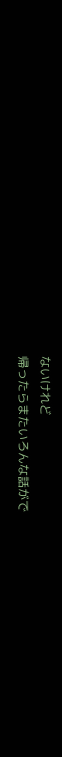ないけれど
帰ったらまたいろんな話がで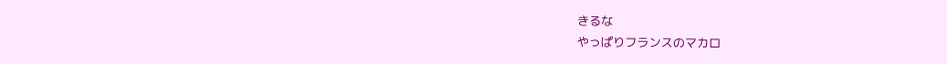きるな
やっぱりフランスのマカロ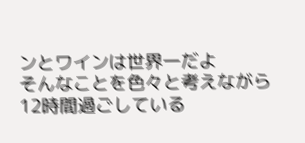ンとワインは世界一だよ
そんなことを色々と考えながら
12時間過ごしている